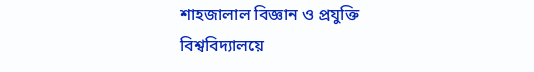শাহজালাল বিজ্ঞান ও প্রযুক্তি বিশ্ববিদ্যালয়ে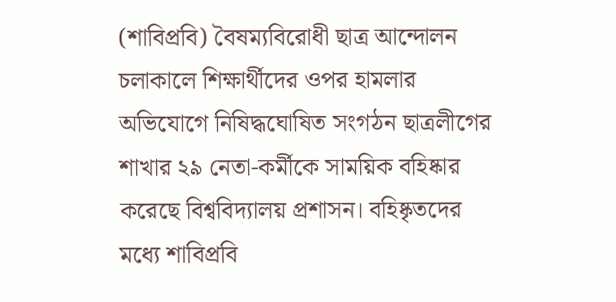(শাবিপ্রবি) বৈষম্যবিরোধী ছাত্র আন্দোলন চলাকালে শিক্ষার্থীদের ওপর হামলার অভিযোগে নিষিদ্ধঘোষিত সংগঠন ছাত্রলীগের শাখার ২৯ নেতা-কর্মীকে সাময়িক বহিষ্কার করেছে বিশ্ববিদ্যালয় প্রশাসন। বহিষ্কৃতদের মধ্যে শাবিপ্রবি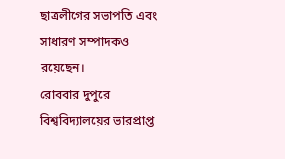ছাত্রলীগের সভাপতি এবং সাধারণ সম্পাদকও রয়েছেন।
রোববার দুপুরে বিশ্ববিদ্যালয়ের ভারপ্রাপ্ত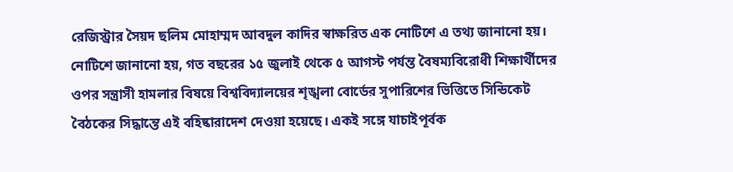রেজিস্ট্রার সৈয়দ ছলিম মোহাম্মদ আবদুল কাদির স্বাক্ষরিত এক নোটিশে এ তথ্য জানানো হয়।
নোটিশে জানানো হয়, গত বছরের ১৫ জুলাই থেকে ৫ আগস্ট পর্যন্ত বৈষম্যবিরোধী শিক্ষার্থীদের ওপর সন্ত্রাসী হামলার বিষয়ে বিশ্ববিদ্যালয়ের শৃঙ্খলা বোর্ডের সুপারিশের ভিত্তিতে সিন্ডিকেট বৈঠকের সিদ্ধান্তে এই বহিষ্কারাদেশ দেওয়া হয়েছে। একই সঙ্গে যাচাইপূর্বক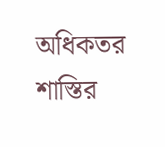অধিকতর শাস্তির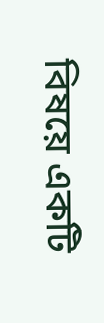বিষয়ে একটি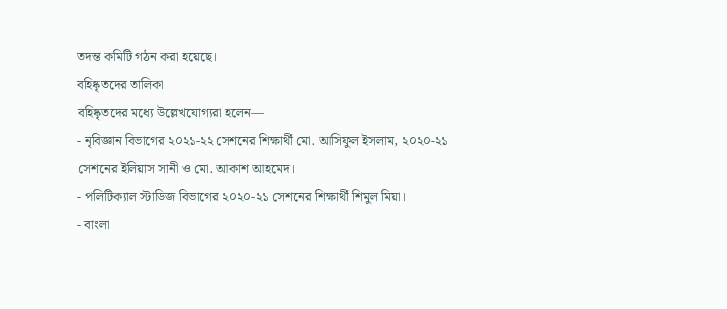তদন্ত কমিটি গঠন করা হয়েছে।
বহিষ্কৃতদের তালিকা
বহিষ্কৃতদের মধ্যে উল্লেখযোগ্যরা হলেন—
- নৃবিজ্ঞান বিভাগের ২০২১-২২ সেশনের শিক্ষার্থী মো. আসিফুল ইসলাম, ২০২০-২১ সেশনের ইলিয়াস সানী ও মো. আকাশ আহমেদ।
- পলিটিক্যাল স্টাডিজ বিভাগের ২০২০-২১ সেশনের শিক্ষার্থী শিমুল মিয়া।
- বাংলা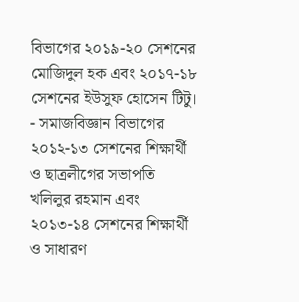বিভাগের ২০১৯-২০ সেশনের মোজিদুল হক এবং ২০১৭-১৮ সেশনের ইউসুফ হোসেন টিটু।
- সমাজবিজ্ঞান বিভাগের ২০১২-১৩ সেশনের শিক্ষার্থী ও ছাত্রলীগের সভাপতি খলিলুর রহমান এবং ২০১৩-১৪ সেশনের শিক্ষার্থী ও সাধারণ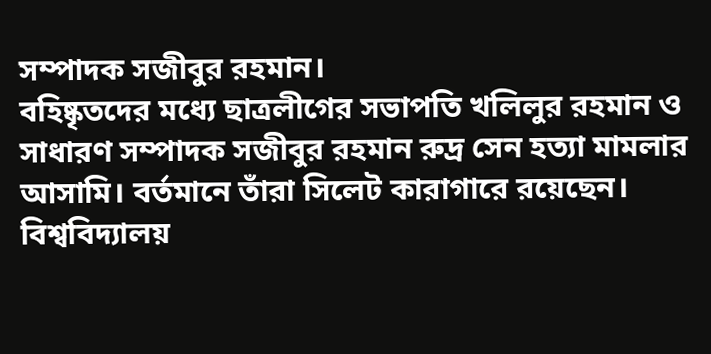সম্পাদক সজীবুর রহমান।
বহিষ্কৃতদের মধ্যে ছাত্রলীগের সভাপতি খলিলুর রহমান ও সাধারণ সম্পাদক সজীবুর রহমান রুদ্র সেন হত্যা মামলার আসামি। বর্তমানে তাঁরা সিলেট কারাগারে রয়েছেন। বিশ্ববিদ্যালয়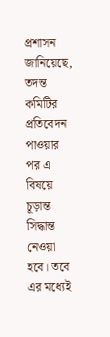প্রশাসন জানিয়েছে, তদন্ত কমিটির প্রতিবেদন পাওয়ার পর এ বিষয়ে চূড়ান্ত সিদ্ধান্ত নেওয়া হবে। তবে এর মধ্যেই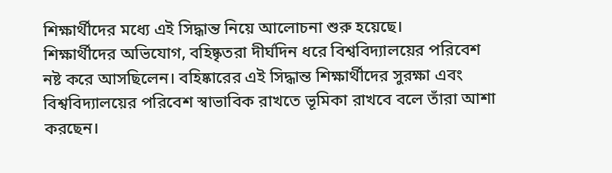শিক্ষার্থীদের মধ্যে এই সিদ্ধান্ত নিয়ে আলোচনা শুরু হয়েছে।
শিক্ষার্থীদের অভিযোগ, বহিষ্কৃতরা দীর্ঘদিন ধরে বিশ্ববিদ্যালয়ের পরিবেশ নষ্ট করে আসছিলেন। বহিষ্কারের এই সিদ্ধান্ত শিক্ষার্থীদের সুরক্ষা এবং বিশ্ববিদ্যালয়ের পরিবেশ স্বাভাবিক রাখতে ভূমিকা রাখবে বলে তাঁরা আশা করছেন।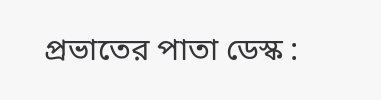প্রভাতের পাতা ডেস্ক :